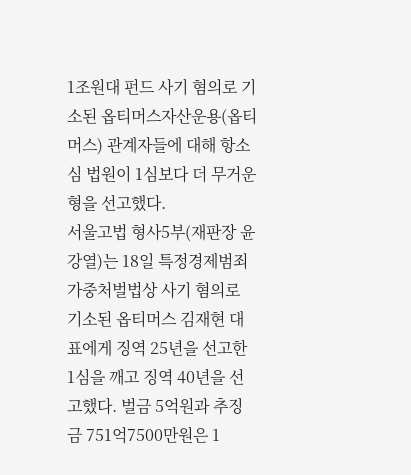1조원대 펀드 사기 혐의로 기소된 옵티머스자산운용(옵티머스) 관계자들에 대해 항소심 법원이 1심보다 더 무거운 형을 선고했다.
서울고법 형사5부(재판장 윤강열)는 18일 특정경제범죄가중처벌법상 사기 혐의로 기소된 옵티머스 김재현 대표에게 징역 25년을 선고한 1심을 깨고 징역 40년을 선고했다. 벌금 5억원과 추징금 751억7500만원은 1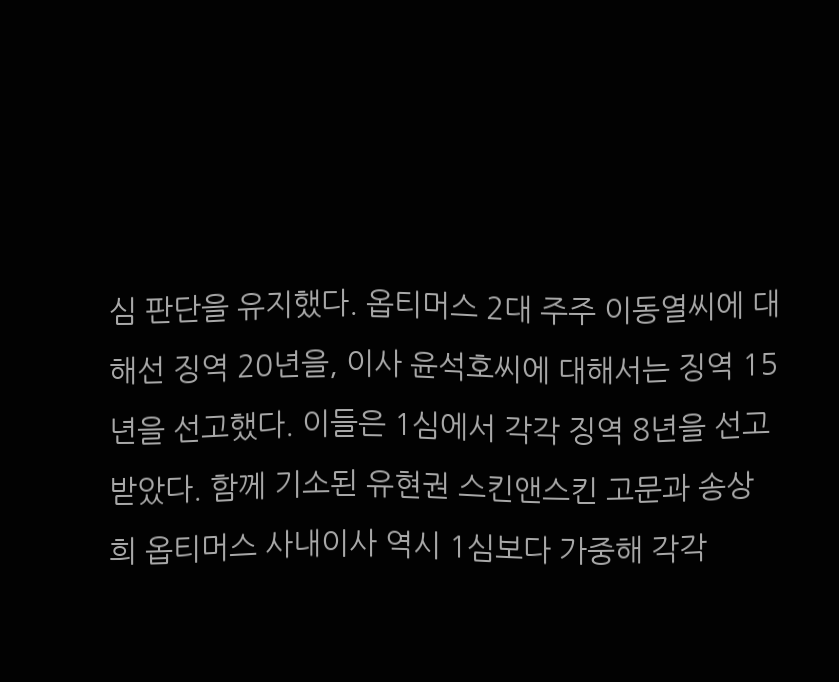심 판단을 유지했다. 옵티머스 2대 주주 이동열씨에 대해선 징역 20년을, 이사 윤석호씨에 대해서는 징역 15년을 선고했다. 이들은 1심에서 각각 징역 8년을 선고받았다. 함께 기소된 유현권 스킨앤스킨 고문과 송상희 옵티머스 사내이사 역시 1심보다 가중해 각각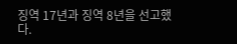징역 17년과 징역 8년을 선고했다.